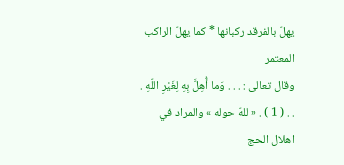يهلّ بالفرقد ركبانها * كما يهلّ الراكب المعتمر
وقال تعالى : . . . وَما أُهِلَّ بِهِ لِغَيْرِ اللّهِ . . . ( 1 ) . « للهّ حوله » والمراد في اهلال الحج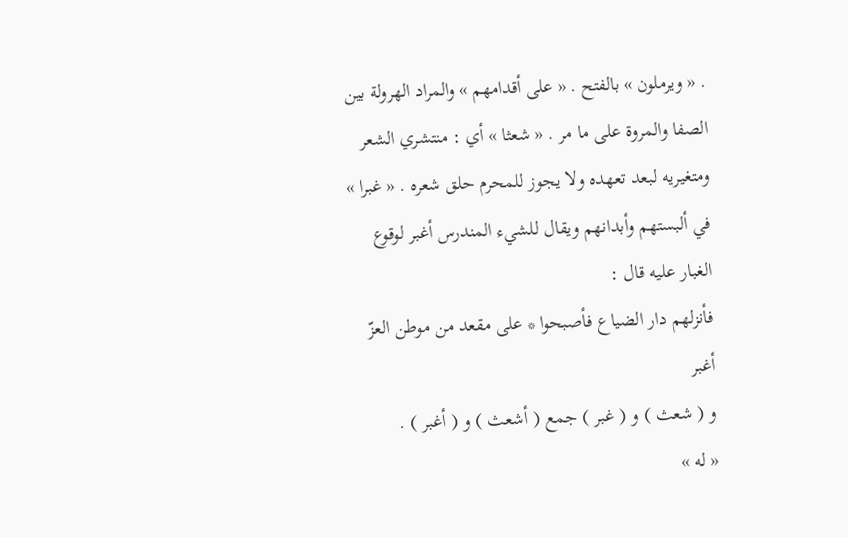. « ويرملون » بالفتح . « على أقدامهم » والمراد الهرولة بين الصفا والمروة على ما مر . « شعثا » أي : منتشري الشعر ومتغيريه لبعد تعهده ولا يجوز للمحرم حلق شعره . « غبرا » في ألبستهم وأبدانهم ويقال للشيء المندرس أغبر لوقوع الغبار عليه قال :
فأنزلهم دار الضياع فأصبحوا * على مقعد من موطن العزّ أغبر
و ( شعث ) و ( غبر ) جمع ( أشعث ) و ( أغبر ) .
« له »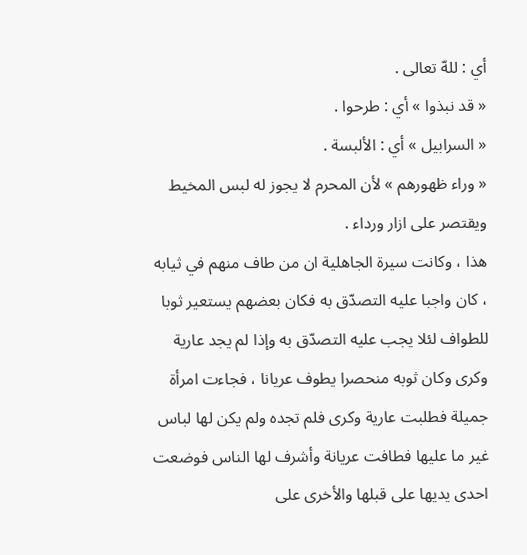أي : للهّ تعالى .
« قد نبذوا » أي : طرحوا .
« السرابيل » أي : الألبسة .
« وراء ظهورهم » لأن المحرم لا يجوز له لبس المخيط ويقتصر على ازار ورداء .
هذا ، وكانت سيرة الجاهلية ان من طاف منهم في ثيابه ، كان واجبا عليه التصدّق به فكان بعضهم يستعير ثوبا للطواف لئلا يجب عليه التصدّق به وإذا لم يجد عارية وكرى وكان ثوبه منحصرا يطوف عريانا ، فجاءت امرأة جميلة فطلبت عارية وكرى فلم تجده ولم يكن لها لباس غير ما عليها فطافت عريانة وأشرف لها الناس فوضعت احدى يديها على قبلها والأخرى على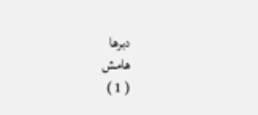دبرها
هامش
( 1 )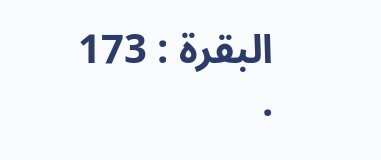البقرة : 173 .